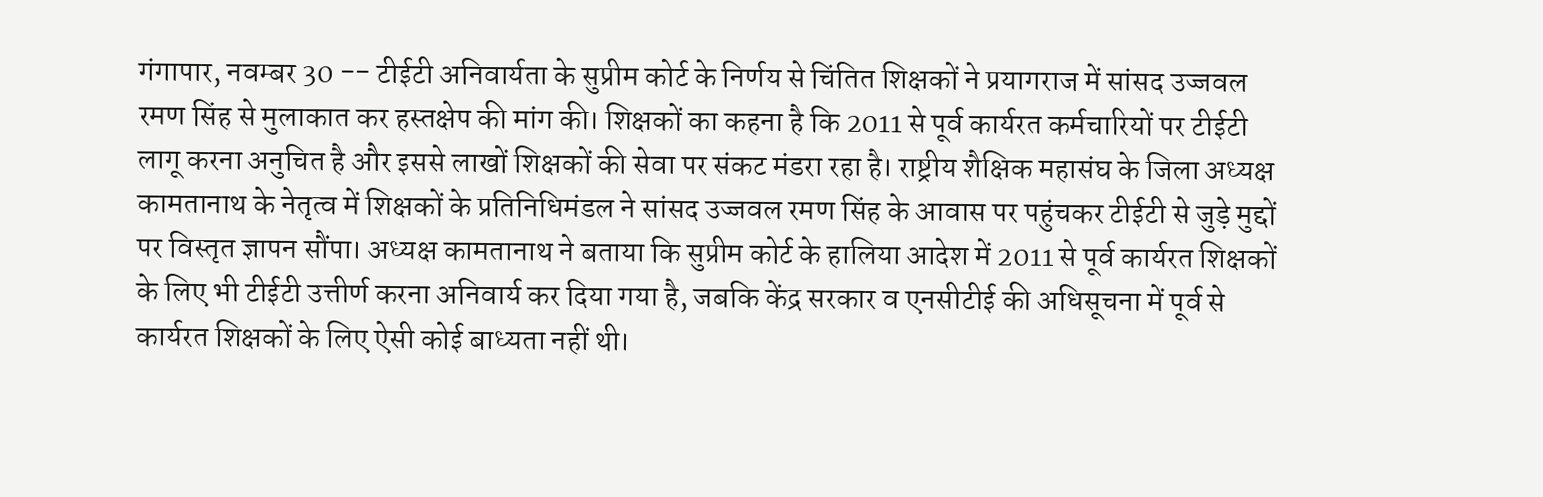गंगापार, नवम्बर 30 -- टीईटी अनिवार्यता के सुप्रीम कोर्ट के निर्णय से चिंतित शिक्षकों ने प्रयागराज में सांसद उज्जवल रमण सिंह से मुलाकात कर हस्तक्षेप की मांग की। शिक्षकों का कहना है कि 2011 से पूर्व कार्यरत कर्मचारियों पर टीईटी लागू करना अनुचित है और इससे लाखों शिक्षकों की सेवा पर संकट मंडरा रहा है। राष्ट्रीय शैक्षिक महासंघ के जिला अध्यक्ष कामतानाथ के नेतृत्व में शिक्षकों के प्रतिनिधिमंडल ने सांसद उज्जवल रमण सिंह के आवास पर पहुंचकर टीईटी से जुड़े मुद्दों पर विस्तृत ज्ञापन सौंपा। अध्यक्ष कामतानाथ ने बताया कि सुप्रीम कोर्ट के हालिया आदेश में 2011 से पूर्व कार्यरत शिक्षकों के लिए भी टीईटी उत्तीर्ण करना अनिवार्य कर दिया गया है, जबकि केंद्र सरकार व एनसीटीई की अधिसूचना में पूर्व से कार्यरत शिक्षकों के लिए ऐसी कोई बाध्यता नहीं थी।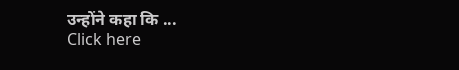उन्होंने कहा कि ...
Click here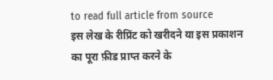to read full article from source
इस लेख के रीप्रिंट को खरीदने या इस प्रकाशन का पूरा फ़ीड प्राप्त करने के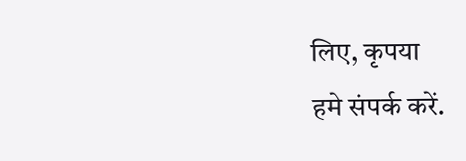लिए, कृपया
हमे संपर्क करें.